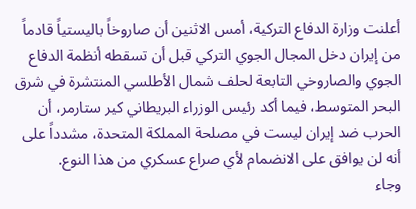أعلنت ‌وزارة الدفاع التركية، أمس الاثنين أن صاروخاً باليستياً قادماً من ‌إيران دخل ‌المجال الجوي التركي قبل أن تسقطه أنظمة الدفاع الجوي ‌والصاروخي التابعة لحلف شمال الأطلسي المنتشرة في شرق البحر المتوسط، فيما أكد رئيس الوزراء البريطاني كير ستارمر، أن الحرب ضد إيران ليست في مصلحة المملكة المتحدة، مشدداً على أنه لن يوافق على الانضمام لأي صراع عسكري من هذا النوع.
وجاء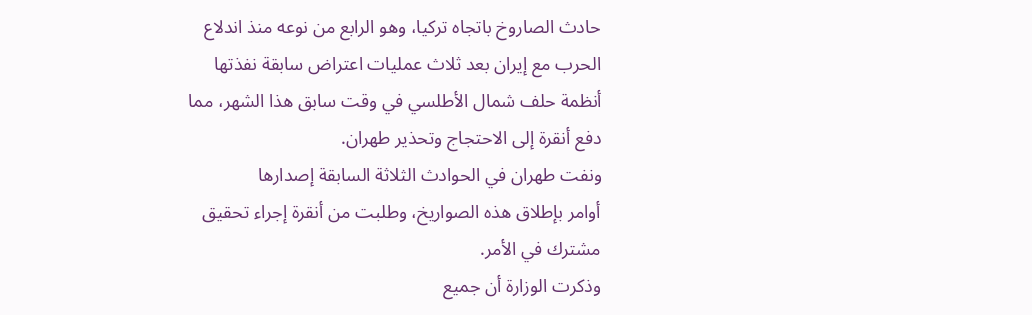حادث الصاروخ باتجاه تركيا، وهو الرابع من نوعه منذ اندلاع الحرب مع إيران بعد ثلاث عمليات اعتراض سابقة نفذتها أنظمة ‌حلف شمال الأطلسي في وقت سابق هذا الشهر، مما دفع أنقرة إلى الاحتجاج وتحذير طهران.
ونفت طهران في الحوادث الثلاثة ‌السابقة إصدارها أوامر ‌بإطلاق هذه الصواريخ، وطلبت من أنقرة إجراء تحقيق مشترك في ‌الأمر.
وذكرت الوزارة ‌أن جميع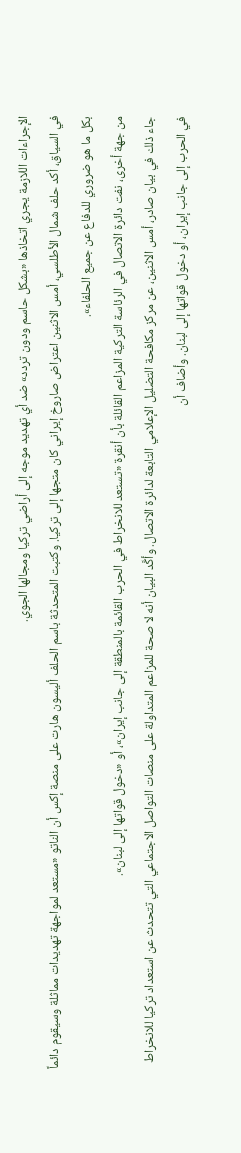الإجراءات اللازمة يجري ‌اتخاذها «بشكل حاسم ودون تردد» ضد أي تهديد موجه إلى أراضي تركيا ومجالها الجوي.
في السياق، أكد حلف شمال الأطلسي، أمس الاثنين اعتراض صاروخ إيراني كان متجها إلى تركيا. وكتبت المتحدثة باسم الحلف أليسون هارت على منصة إكس أن الناتو «مستعد لمواجهة تهديدات مماثلة وسيقوم دائماً بكل ما هو ضروري للدفاع عن جميع الحلفاء».
من جهة أخرى، نفت دائرة الاتصال في الرئاسة التركية المزاعم القائلة بأن أنقرة «تستعد للانخراط في الحرب القائمة بالمنطقة إلى جانب إيران»، أو «دخول قواتها إلى لبنان».
جاء ذلك في بيان صادر، أمس الاثنين، عن مركز مكافحة التضليل الإعلامي التابعة لدائرة الاتصال. وأكَّد البيان أنه لا صحة للمزاعم المتداولة على منصات التواصل الاجتماعي التي تتحدث عن استعداد تركيا للانخراط في الحرب إلى جانب إيران، أو دخول قواتها إلى لبنان. وأضاف أن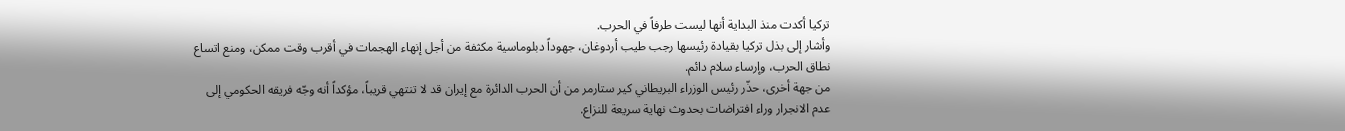تركيا أكدت منذ البداية أنها ليست طرفاً في الحرب.
وأشار إلى بذل تركيا بقيادة رئيسها رجب طيب أردوغان، جهوداً دبلوماسية مكثفة من أجل إنهاء الهجمات في أقرب وقت ممكن، ومنع اتساع نطاق الحرب، وإرساء سلام دائم.
من جهة أخرى، حذّر رئيس الوزراء البريطاني كير ستارمر من أن الحرب الدائرة مع إيران قد لا تنتهي قريباً، مؤكداً أنه وجّه فريقه الحكومي إلى عدم الانجرار وراء افتراضات بحدوث نهاية سريعة للنزاع.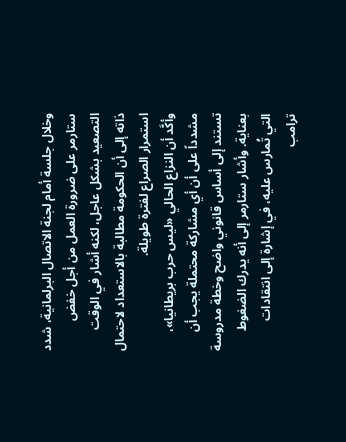وخلال جلسة أمام لجنة الاتصال البرلمانية، شدد ستارمر على ضرورة العمل من أجل خفض التصعيد بشكل عاجل، لكنه أشار في الوقت ذاته إلى أن الحكومة مطالبة بالاستعداد لاحتمال استمرار الصراع لفترة طويلة.
وأكَّد أن النزاع الحالي «ليس حرب بريطانيا»، مشدداً على أن أي مشاركة محتملة يجب أن تستند إلى أساس قانوني واضح وخطة مدروسة بعناية. وأشار ستارمر إلى أنه يدرك الضغوط التي تُمارس عليه، في إشارة إلى انتقادات ترامب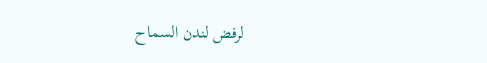لرفض لندن السماح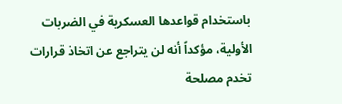باستخدام قواعدها العسكرية في الضربات الأولية، مؤكداً أنه لن يتراجع عن اتخاذ قرارات تخدم مصلحة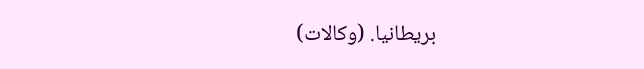بريطانيا. (وكالات)